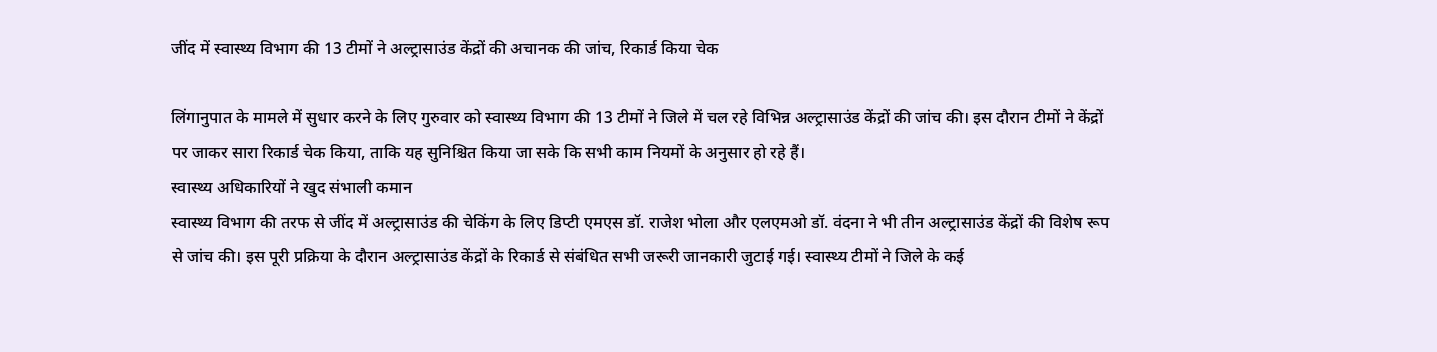जींद में स्वास्थ्य विभाग की 13 टीमों ने अल्ट्रासाउंड केंद्रों की अचानक की जांच, रिकार्ड किया चेक

लिंगानुपात के मामले में सुधार करने के लिए गुरुवार को स्वास्थ्य विभाग की 13 टीमों ने जिले में चल रहे विभिन्न अल्ट्रासाउंड केंद्रों की जांच की। इस दौरान टीमों ने केंद्रों पर जाकर सारा रिकार्ड चेक किया, ताकि यह सुनिश्चित किया जा सके कि सभी काम नियमों के अनुसार हो रहे हैं।
स्वास्थ्य अधिकारियों ने खुद संभाली कमान
स्वास्थ्य विभाग की तरफ से जींद में अल्ट्रासाउंड की चेकिंग के लिए डिप्टी एमएस डॉ. राजेश भोला और एलएमओ डॉ. वंदना ने भी तीन अल्ट्रासाउंड केंद्रों की विशेष रूप से जांच की। इस पूरी प्रक्रिया के दौरान अल्ट्रासाउंड केंद्रों के रिकार्ड से संबंधित सभी जरूरी जानकारी जुटाई गई। स्वास्थ्य टीमों ने जिले के कई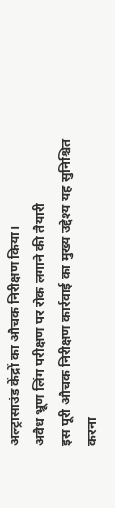अल्ट्रासाउंड केंद्रों का औचक निरीक्षण किया।
अवैध भ्रूण लिंग परीक्षण पर रोक लगाने की तैयारी
इस पूरी औचक निरीक्षण कार्रवाई का मुख्य उद्देश्य यह सुनिश्चित करना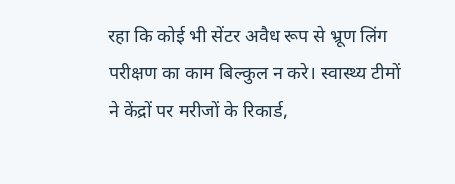रहा कि कोई भी सेंटर अवैध रूप से भ्रूण लिंग परीक्षण का काम बिल्कुल न करे। स्वास्थ्य टीमों ने केंद्रों पर मरीजों के रिकार्ड,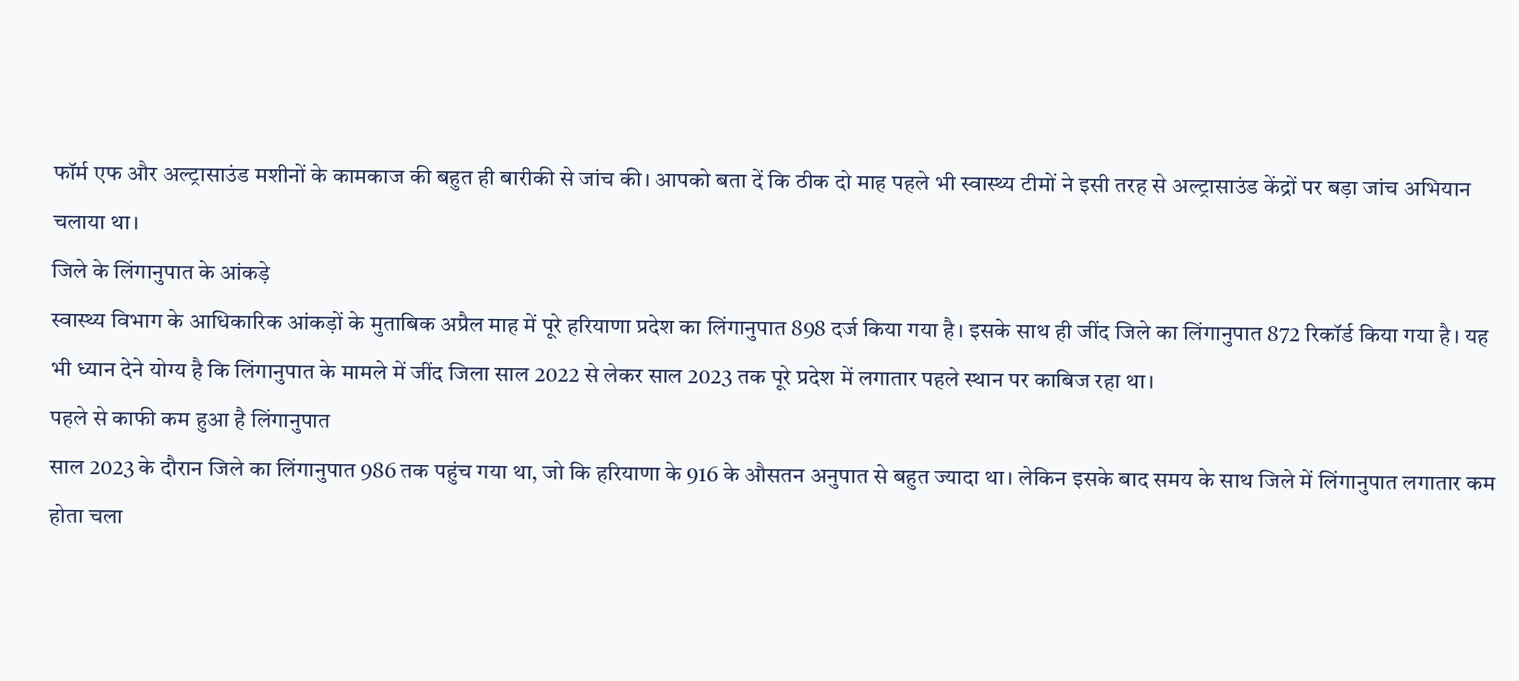फॉर्म एफ और अल्ट्रासाउंड मशीनों के कामकाज की बहुत ही बारीकी से जांच की। आपको बता दें कि ठीक दो माह पहले भी स्वास्थ्य टीमों ने इसी तरह से अल्ट्रासाउंड केंद्रों पर बड़ा जांच अभियान चलाया था।
जिले के लिंगानुपात के आंकड़े
स्वास्थ्य विभाग के आधिकारिक आंकड़ों के मुताबिक अप्रैल माह में पूरे हरियाणा प्रदेश का लिंगानुपात 898 दर्ज किया गया है। इसके साथ ही जींद जिले का लिंगानुपात 872 रिकॉर्ड किया गया है। यह भी ध्यान देने योग्य है कि लिंगानुपात के मामले में जींद जिला साल 2022 से लेकर साल 2023 तक पूरे प्रदेश में लगातार पहले स्थान पर काबिज रहा था।
पहले से काफी कम हुआ है लिंगानुपात
साल 2023 के दौरान जिले का लिंगानुपात 986 तक पहुंच गया था, जो कि हरियाणा के 916 के औसतन अनुपात से बहुत ज्यादा था। लेकिन इसके बाद समय के साथ जिले में लिंगानुपात लगातार कम होता चला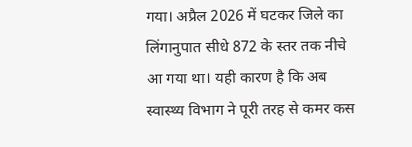गया। अप्रैल 2026 में घटकर जिले का लिंगानुपात सीधे 872 के स्तर तक नीचे आ गया था। यही कारण है कि अब स्वास्थ्य विभाग ने पूरी तरह से कमर कस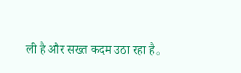ली है और सख्त कदम उठा रहा है。